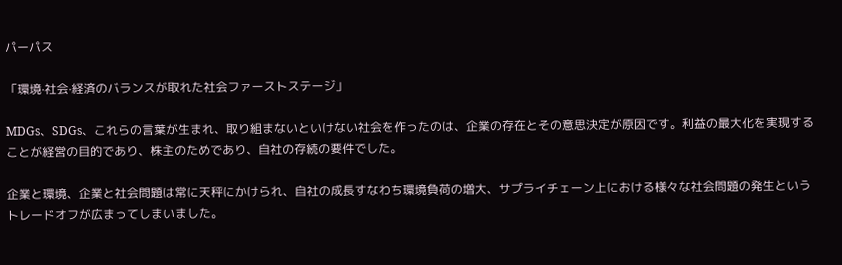パーパス

「環境·社会·経済のバランスが取れた社会ファーストステージ」

MDGs、SDGs、これらの言葉が生まれ、取り組まないといけない社会を作ったのは、企業の存在とその意思決定が原因です。利益の最大化を実現することが経営の目的であり、株主のためであり、自社の存続の要件でした。

企業と環境、企業と社会問題は常に天秤にかけられ、自社の成長すなわち環境負荷の増大、サプライチェーン上における様々な社会問題の発生というトレードオフが広まってしまいました。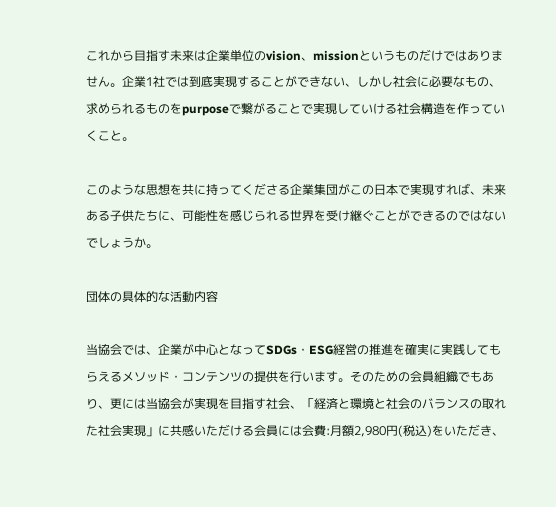これから目指す未来は企業単位のvision、missionというものだけではありません。企業1社では到底実現することができない、しかし社会に必要なもの、求められるものをpurposeで繋がることで実現していける社会構造を作っていくこと。

このような思想を共に持ってくださる企業集団がこの日本で実現すれば、未来ある子供たちに、可能性を感じられる世界を受け継ぐことができるのではないでしょうか。

団体の具体的な活動内容

当協会では、企業が中心となってSDGs・ESG経営の推進を確実に実践してもらえるメソッド・コンテンツの提供を行います。そのための会員組織でもあり、更には当協会が実現を目指す社会、「経済と環境と社会のバランスの取れた社会実現」に共感いただける会員には会費:月額2,980円(税込)をいただき、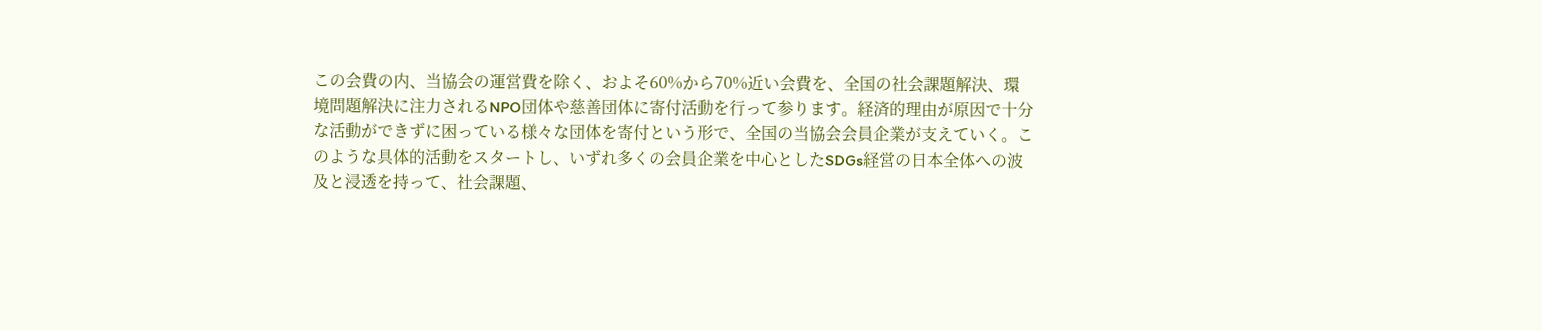この会費の内、当協会の運営費を除く、およそ60%から70%近い会費を、全国の社会課題解決、環境問題解決に注力されるNPO団体や慈善団体に寄付活動を行って参ります。経済的理由が原因で十分な活動ができずに困っている様々な団体を寄付という形で、全国の当協会会員企業が支えていく。このような具体的活動をスタートし、いずれ多くの会員企業を中心としたSDGs経営の日本全体への波及と浸透を持って、社会課題、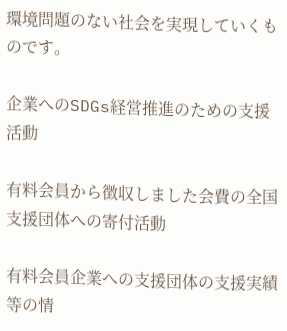環境問題のない社会を実現していくものです。

企業へのSDGs経営推進のための支援活動

有料会員から徴収しました会費の全国支援団体への寄付活動

有料会員企業への支援団体の支援実績等の情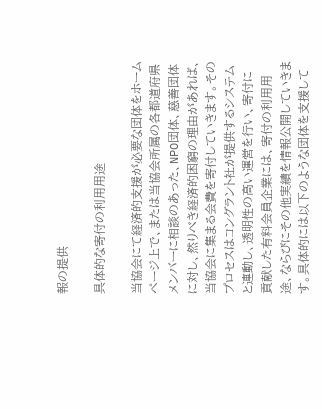報の提供

具体的な寄付の利用用途

当協会にて経済的支援が必要な団体をホームページ上で、または当協会所属の各都道府県メンバーに相談のあった、NPO団体、慈善団体に対し、然りべき経済的困窮の理由があれば、当協会に集まる会費を寄付していきます。そのプロセスはコングラント社が提供するシステムと連動し、透明性の高い運営を行い、寄付に貢献した有料会員企業には、寄付の利用用途、ならびにその他実績を情報公開していきます。具体的には以下のような団体を支援して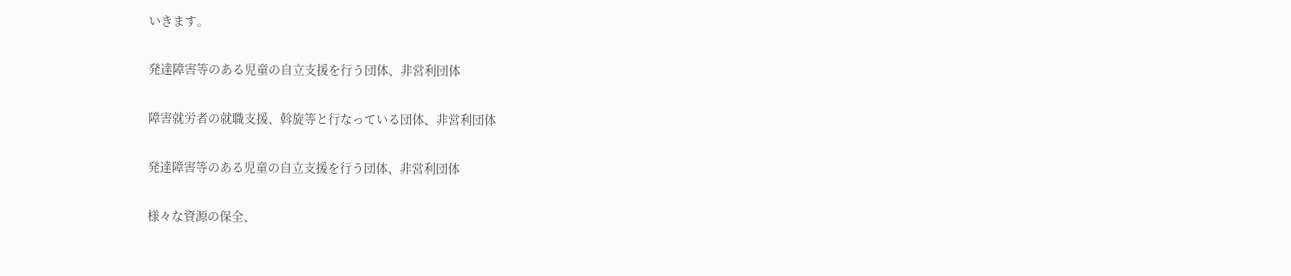いきます。

発達障害等のある児童の自立支援を行う団体、非営利団体

障害就労者の就職支援、斡旋等と行なっている団体、非営利団体

発達障害等のある児童の自立支援を行う団体、非営利団体

様々な資源の保全、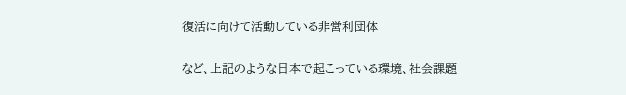復活に向けて活動している非営利団体

など、上記のような日本で起こっている環境、社会課題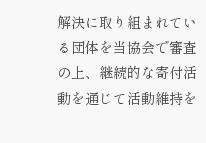解決に取り組まれている団体を当協会で審査の上、継続的な寄付活動を通じて活動維持を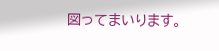図ってまいります。